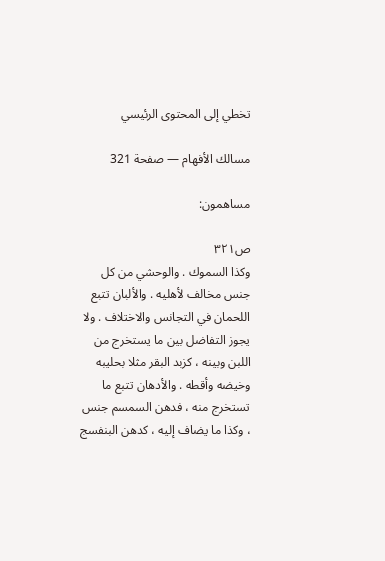تخطي إلى المحتوى الرئيسي

مسالك الأفهام — صفحة 321

مساهمون:

ص٣٢١
وكذا السموك . والوحشي من كل جنس مخالف لأهليه . والألبان تتبع اللحمان في التجانس والاختلاف . ولا يجوز التفاضل بين ما يستخرج من اللبن وبينه ، كزبد البقر مثلا بحليبه وخيضه وأقطه . والأدهان تتبع ما تستخرج منه ، فدهن السمسم جنس ، وكذا ما يضاف إليه ، كدهن البنفسج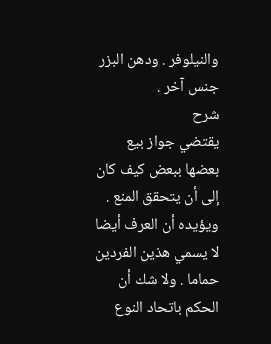والنيلوفر . ودهن البزر جنس آخر .
شرح
يقتضي جواز بيع بعضها ببعض كيف كان إلى أن يتحقق المنع . ويؤيده أن العرف أيضا لا يسمي هذين الفردين حماما . ولا شك أن الحكم باتحاد النوع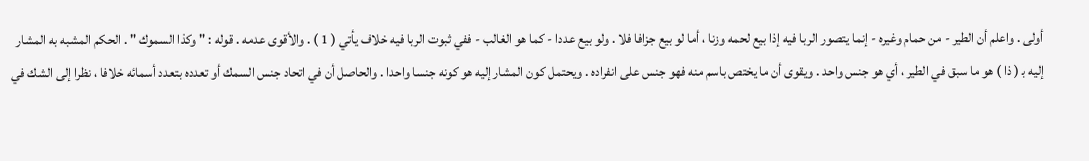أولى . واعلم أن الطير - من حمام وغيره - إنما يتصور الربا فيه إذا بيع لحمه وزنا ، أما لو بيع جزافا فلا . ولو بيع عددا - كما هو الغالب - ففي ثبوت الربا فيه خلاف يأتي ( 1 ) . والأقوى عدمه . قوله : " وكذا السموك " . الحكم المشبه به المشار إليه ب‍ ( ذا ) هو ما سبق في الطير ، أي هو جنس واحد . ويقوى أن ما يختص باسم منه فهو جنس على انفراده . ويحتمل كون المشار إليه هو كونه جنسا واحدا . والحاصل أن في اتحاد جنس السمك أو تعدده بتعدد أسمائه خلافا ، نظرا إلى الشك في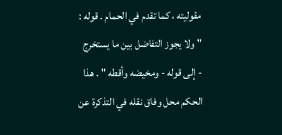مقوليته ، كما تقدم في الحمام . قوله : " ولا يجوز التفاضل بين ما يستخرج - إلى قوله - ومخيضه وأقطه " . هذا الحكم محل وفاق نقله في التذكرة عن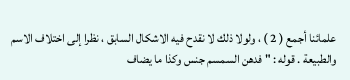علمائنا أجمع ( 2 ) ، ولولا ذلك لا نقدح فيه الاشكال السابق ، نظرا إلى اختلاف الاسم والطبيعة . قوله : " فدهن السمسم جنس وكذا ما يضاف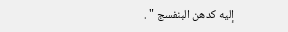إليه كدهن البنفسج " .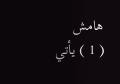هامش
( 1 ) يأتي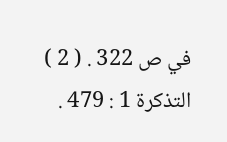في ص 322 . ( 2 ) التذكرة 1 : 479 .